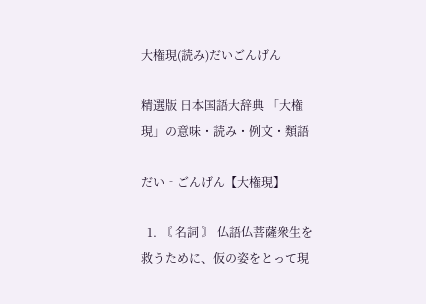大権現(読み)だいごんげん

精選版 日本国語大辞典 「大権現」の意味・読み・例文・類語

だい‐ごんげん【大権現】

  1. 〘 名詞 〙 仏語仏菩薩衆生を救うために、仮の姿をとって現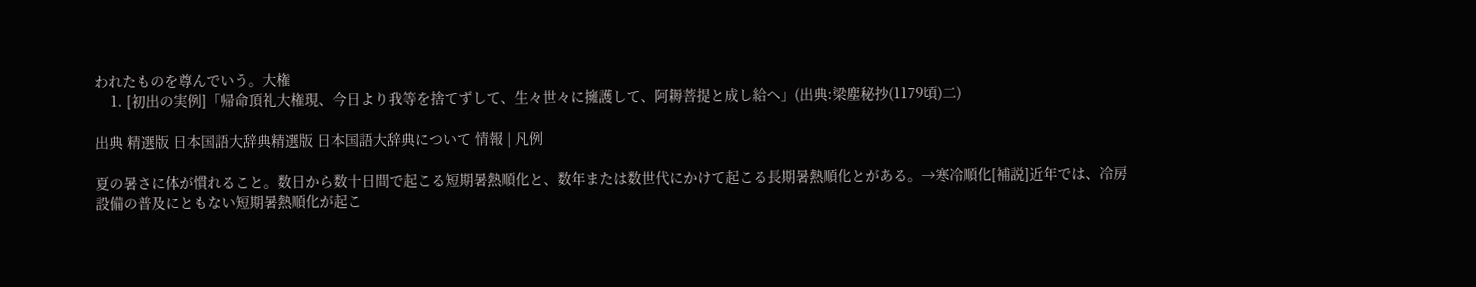われたものを尊んでいう。大権
    1. [初出の実例]「帰命頂礼大権現、今日より我等を捨てずして、生々世々に擁護して、阿耨菩提と成し給へ」(出典:梁塵秘抄(1179頃)二)

出典 精選版 日本国語大辞典精選版 日本国語大辞典について 情報 | 凡例

夏の暑さに体が慣れること。数日から数十日間で起こる短期暑熱順化と、数年または数世代にかけて起こる長期暑熱順化とがある。→寒冷順化[補説]近年では、冷房設備の普及にともない短期暑熱順化が起こ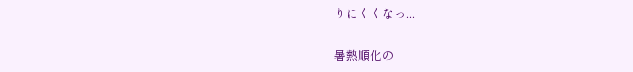りにくくなっ...

暑熱順化の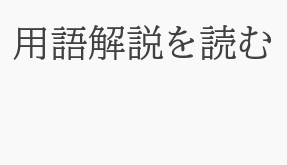用語解説を読む